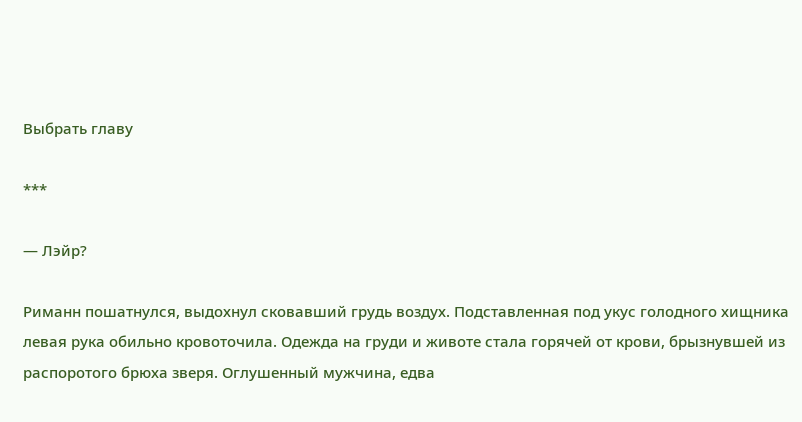Выбрать главу

***

— Лэйр?

Риманн пошатнулся, выдохнул сковавший грудь воздух. Подставленная под укус голодного хищника левая рука обильно кровоточила. Одежда на груди и животе стала горячей от крови, брызнувшей из распоротого брюха зверя. Оглушенный мужчина, едва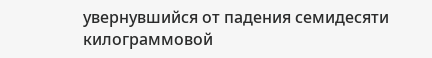увернувшийся от падения семидесяти килограммовой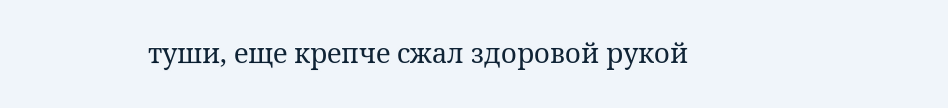туши, еще крепче сжал здоровой рукой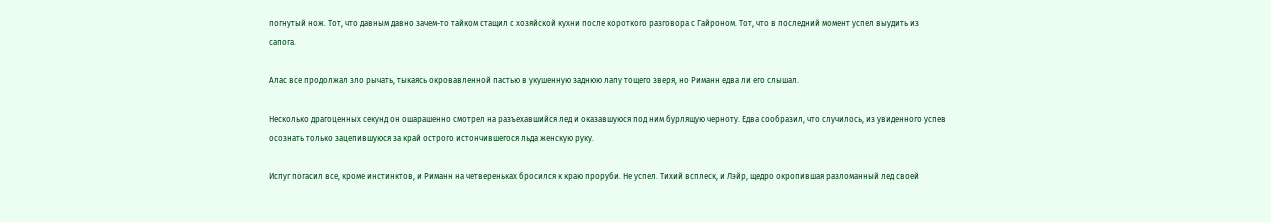погнутый нож. Тот, что давным давно зачем-то тайком стащил с хозяйской кухни после короткого разговора с Гайроном. Тот, что в последний момент успел выудить из сапога.

Алас все продолжал зло рычать, тыкаясь окровавленной пастью в укушенную заднюю лапу тощего зверя, но Риманн едва ли его слышал.

Несколько драгоценных секунд он ошарашенно смотрел на разъехавшийся лед и оказавшуюся под ним бурлящую черноту. Едва сообразил, что случилось, из увиденного успев осознать только зацепившуюся за край острого истончившегося льда женскую руку.

Испуг погасил все, кроме инстинктов, и Риманн на четвереньках бросился к краю проруби. Не успел. Тихий всплеск, и Лэйр, щедро окропившая разломанный лед своей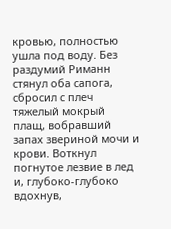кровью, полностью ушла под воду. Без раздумий Риманн стянул оба сапога, сбросил с плеч тяжелый мокрый плащ, вобравший запах звериной мочи и крови. Воткнул погнутое лезвие в лед и, глубоко-глубоко вдохнув,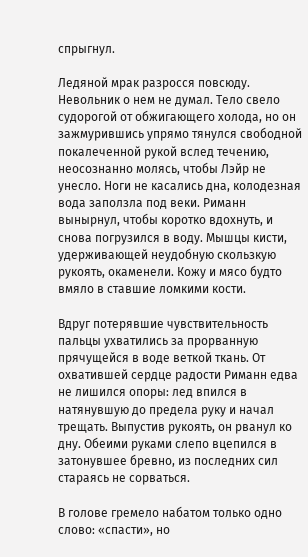спрыгнул.

Ледяной мрак разросся повсюду. Невольник о нем не думал. Тело свело судорогой от обжигающего холода, но он зажмурившись упрямо тянулся свободной покалеченной рукой вслед течению, неосознанно молясь, чтобы Лэйр не унесло. Ноги не касались дна, колодезная вода заползла под веки. Риманн вынырнул, чтобы коротко вдохнуть, и снова погрузился в воду. Мышцы кисти, удерживающей неудобную скользкую рукоять, окаменели. Кожу и мясо будто вмяло в ставшие ломкими кости.

Вдруг потерявшие чувствительность пальцы ухватились за прорванную прячущейся в воде веткой ткань. От охватившей сердце радости Риманн едва не лишился опоры: лед впился в натянувшую до предела руку и начал трещать. Выпустив рукоять, он рванул ко дну. Обеими руками слепо вцепился в затонувшее бревно, из последних сил стараясь не сорваться.

В голове гремело набатом только одно слово: «спасти», но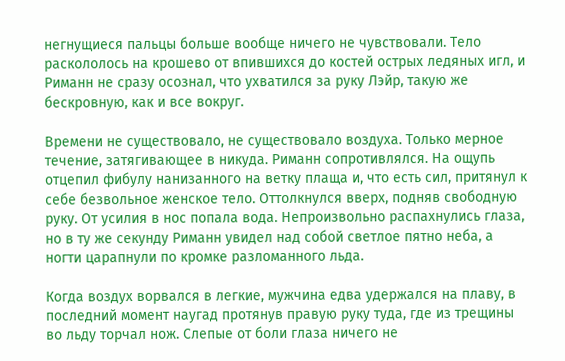негнущиеся пальцы больше вообще ничего не чувствовали. Тело раскололось на крошево от впившихся до костей острых ледяных игл, и Риманн не сразу осознал, что ухватился за руку Лэйр, такую же бескровную, как и все вокруг.

Времени не существовало, не существовало воздуха. Только мерное течение, затягивающее в никуда. Риманн сопротивлялся. На ощупь отцепил фибулу нанизанного на ветку плаща и, что есть сил, притянул к себе безвольное женское тело. Оттолкнулся вверх, подняв свободную руку. От усилия в нос попала вода. Непроизвольно распахнулись глаза, но в ту же секунду Риманн увидел над собой светлое пятно неба, а ногти царапнули по кромке разломанного льда.

Когда воздух ворвался в легкие, мужчина едва удержался на плаву, в последний момент наугад протянув правую руку туда, где из трещины во льду торчал нож. Слепые от боли глаза ничего не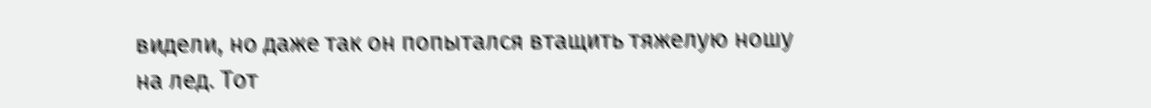видели, но даже так он попытался втащить тяжелую ношу на лед. Тот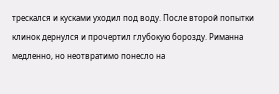трескался и кусками уходил под воду. После второй попытки клинок дернулся и прочертил глубокую борозду. Риманна медленно, но неотвратимо понесло на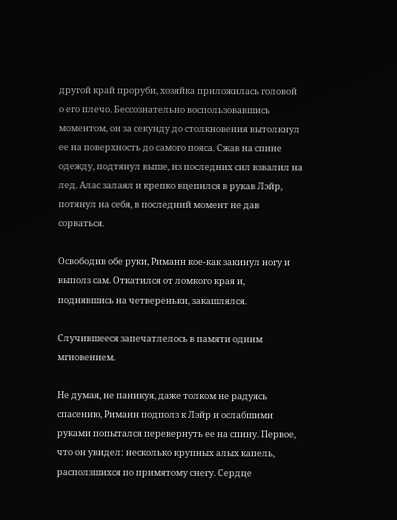другой край проруби, хозяйка приложилась головой о его плечо. Бессознательно воспользовавшись моментом, он за секунду до столкновения вытолкнул ее на поверхность до самого пояса. Сжав на спине одежду, подтянул выше, из последних сил взвалил на лед. Алас залаял и крепко вцепился в рукав Лэйр, потянул на себя, в последний момент не дав сорваться.

Освободив обе руки, Риманн кое-как закинул ногу и выполз сам. Откатился от ломкого края и, поднявшись на четвереньки, закашлялся.

Случившееся запечатлелось в памяти одним мгновением.

Не думая, не паникуя, даже толком не радуясь спасению, Риманн подполз к Лэйр и ослабшими руками попытался перевернуть ее на спину. Первое, что он увидел: несколько крупных алых капель, расползшихся по примятому снегу. Сердце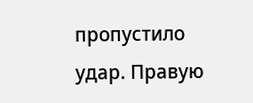пропустило удар. Правую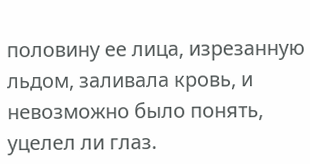половину ее лица, изрезанную льдом, заливала кровь, и невозможно было понять, уцелел ли глаз.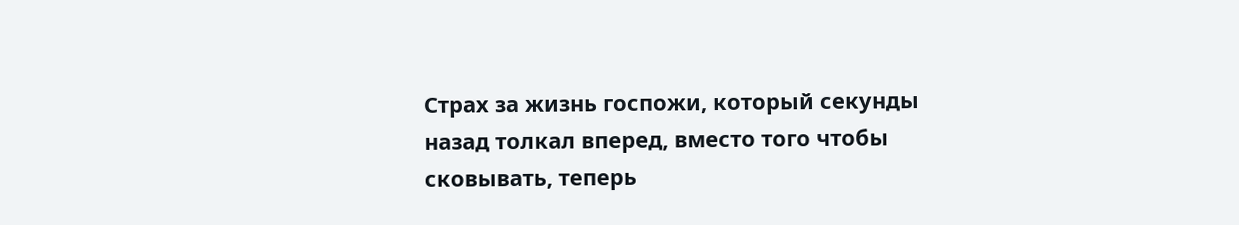Страх за жизнь госпожи, который секунды назад толкал вперед, вместо того чтобы сковывать, теперь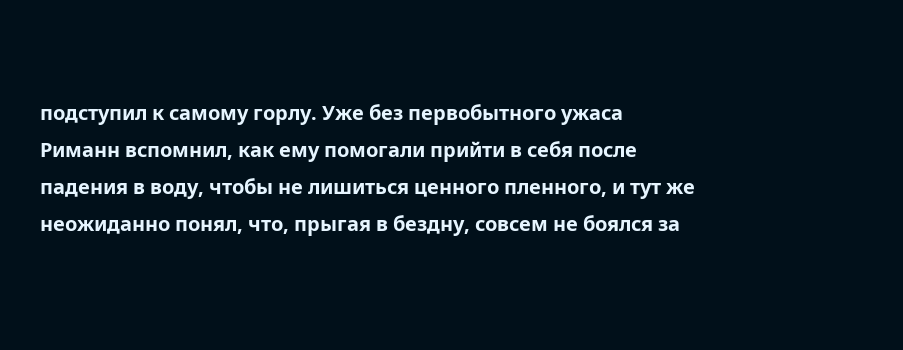подступил к самому горлу. Уже без первобытного ужаса Риманн вспомнил, как ему помогали прийти в себя после падения в воду, чтобы не лишиться ценного пленного, и тут же неожиданно понял, что, прыгая в бездну, совсем не боялся за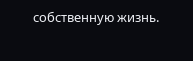собственную жизнь.